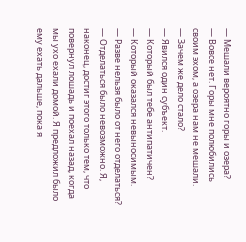— Мешали вероятно горы и озера?
— Вовсе нет. Горы мне полюбились своим эхом, а озера нам не мешали.
— Зачем же дело стало?
— Явился один субъект.
— Который был тебе антипатичен?
— Который оказался невыносимым.
— Разве нельзя было от него отделаться?
— Отделаться было невозможно. Я, наконец, достиг этого только тем, что повернул лошадь и поехал назад, когда мы ухо ехали домой. Я предложил было ему ехать дальше, пока я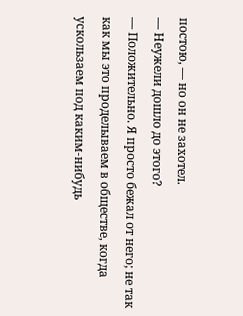постою, — но он не захотел.
— Неужели дошло до этого?
— Положительно. Я просто бежал от него; не так как мы это проделываем в обществе, когда ускользаем под каким-нибудь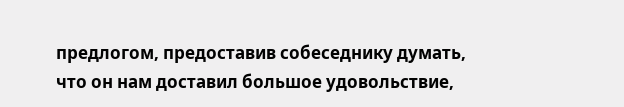предлогом, предоставив собеседнику думать, что он нам доставил большое удовольствие,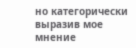но категорически выразив мое мнение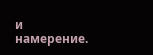и намерение.